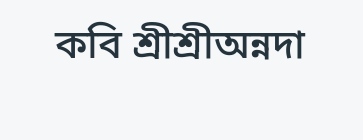কবি শ্রীশ্রীঅন্নদা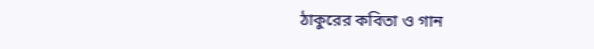ঠাকুরের কবিতা ও গান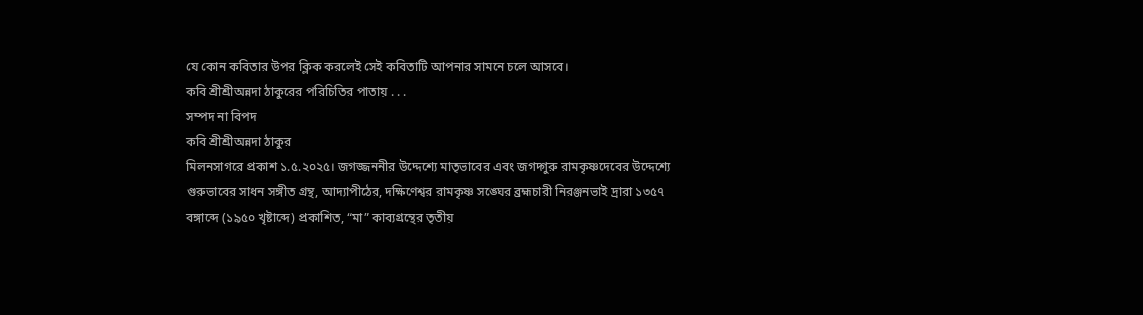যে কোন কবিতার উপর ক্লিক করলেই সেই কবিতাটি আপনার সামনে চলে আসবে।
কবি শ্রীশ্রীঅন্নদা ঠাকুরের পরিচিতির পাতায় . . .
সম্পদ না বিপদ
কবি শ্রীশ্রীঅন্নদা ঠাকুর
মিলনসাগরে প্রকাশ ১.৫.২০২৫। জগজ্জননীর উদ্দেশ্যে মাতৃভাবের এবং জগদ্গুরু রামকৃষ্ণদেবের উদ্দেশ্যে গুরুভাবের সাধন সঙ্গীত গ্রন্থ, আদ্যাপীঠের, দক্ষিণেশ্বর রামকৃষ্ণ সঙ্ঘের ব্রহ্মচারী নিরঞ্জনভাই দ্রারা ১৩৫৭ বঙ্গাব্দে (১৯৫০ খৃষ্টাব্দে) প্রকাশিত, “মা” কাব্যগ্রন্থের তৃতীয়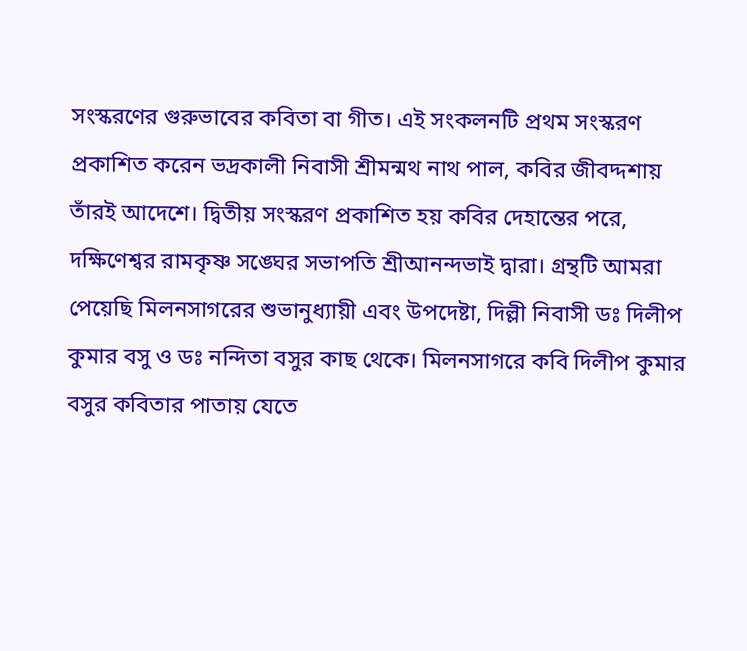সংস্করণের গুরুভাবের কবিতা বা গীত। এই সংকলনটি প্রথম সংস্করণ প্রকাশিত করেন ভদ্রকালী নিবাসী শ্রীমন্মথ নাথ পাল, কবির জীবদ্দশায় তাঁরই আদেশে। দ্বিতীয় সংস্করণ প্রকাশিত হয় কবির দেহান্তের পরে, দক্ষিণেশ্বর রামকৃষ্ণ সঙ্ঘের সভাপতি শ্রীআনন্দভাই দ্বারা। গ্রন্থটি আমরা পেয়েছি মিলনসাগরের শুভানুধ্যায়ী এবং উপদেষ্টা, দিল্লী নিবাসী ডঃ দিলীপ কুমার বসু ও ডঃ নন্দিতা বসুর কাছ থেকে। মিলনসাগরে কবি দিলীপ কুমার বসুর কবিতার পাতায় যেতে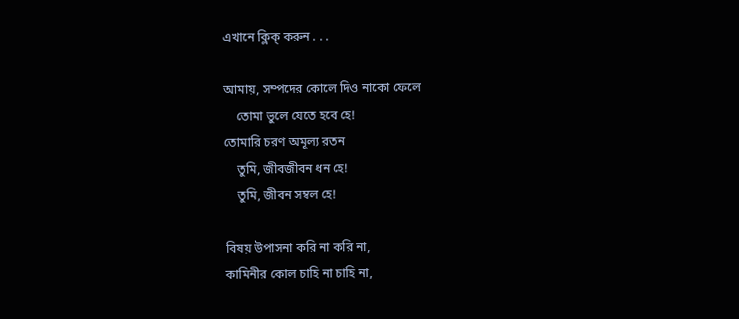এখানে ক্লিক্ করুন . . .

আমায়, সম্পদের কোলে দিও নাকো ফেলে
    তোমা ভুলে যেতে হবে হে!
তোমারি চরণ অমূল্য রতন
    তুমি, জীবজীবন ধন হে!
    তুমি, জীবন সম্বল হে!

বিষয় উপাসনা করি না করি না,
কামিনীর কোল চাহি না চাহি না,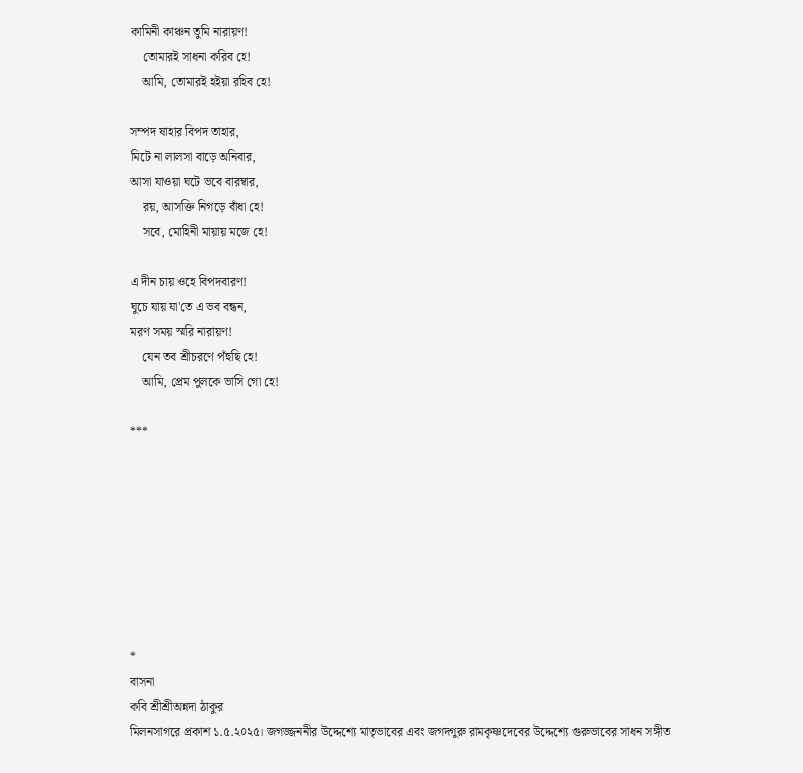কামিনী কাঞ্চন তুমি নারায়ণ!
    তোমারই সাধনা করিব হে!
    আমি, তোমারই হইয়া রহিব হে!

সম্পদ ষাহার বিপদ তাহার,
মিটে না লালসা বাড়ে অনিবার,
আসা যাওয়া ঘটে ভবে বারম্বার,
    রয়, আসক্তি নিগড়ে বাঁধা হে!
    সবে, মোহিনী মায়ায় মজে হে!

এ দীন চায় ওহে বিপদবারণ!
ঘুচে যায় যা'তে এ ভব বন্ধন,
মরণ সময় স্মরি নারায়ণ!
    যেন তব শ্রীচরণে পঁহুছি হে!
    আমি, প্রেম পুলকে ভাসি গো হে!

***








*
বাসনা
কবি শ্রীশ্রীঅন্নদা ঠাকুর
মিলনসাগরে প্রকাশ ১.৫.২০২৫। জগজ্জননীর উদ্দেশ্যে মাতৃভাবের এবং জগদ্গুরু রামকৃষ্ণদেবের উদ্দেশ্যে গুরুভাবের সাধন সঙ্গীত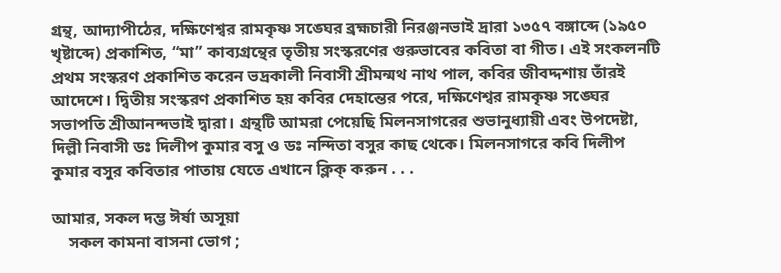গ্রন্থ, আদ্যাপীঠের, দক্ষিণেশ্বর রামকৃষ্ণ সঙ্ঘের ব্রহ্মচারী নিরঞ্জনভাই দ্রারা ১৩৫৭ বঙ্গাব্দে (১৯৫০ খৃষ্টাব্দে) প্রকাশিত, “মা” কাব্যগ্রন্থের তৃতীয় সংস্করণের গুরুভাবের কবিতা বা গীত। এই সংকলনটি প্রথম সংস্করণ প্রকাশিত করেন ভদ্রকালী নিবাসী শ্রীমন্মথ নাথ পাল, কবির জীবদ্দশায় তাঁরই আদেশে। দ্বিতীয় সংস্করণ প্রকাশিত হয় কবির দেহান্তের পরে, দক্ষিণেশ্বর রামকৃষ্ণ সঙ্ঘের সভাপতি শ্রীআনন্দভাই দ্বারা। গ্রন্থটি আমরা পেয়েছি মিলনসাগরের শুভানুধ্যায়ী এবং উপদেষ্টা, দিল্লী নিবাসী ডঃ দিলীপ কুমার বসু ও ডঃ নন্দিতা বসুর কাছ থেকে। মিলনসাগরে কবি দিলীপ কুমার বসুর কবিতার পাতায় যেতে এখানে ক্লিক্ করুন . . .

আমার, সকল দম্ভ ঈর্ষা অসূয়া
    সকল কামনা বাসনা ভোগ ;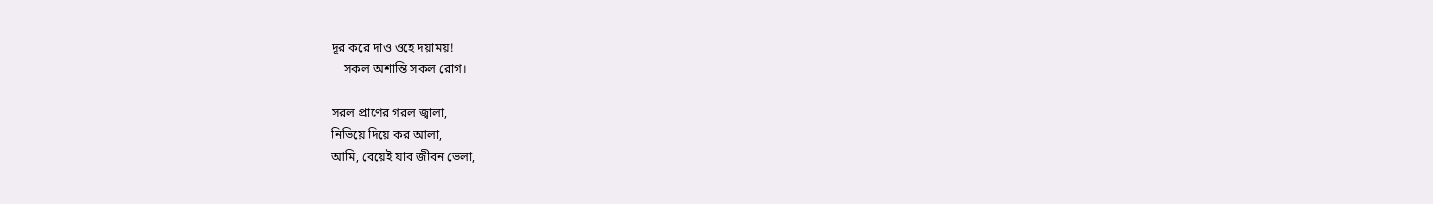দূর করে দাও ওহে দয়াময়!
    সকল অশান্তি সকল রোগ।

সরল প্রাণের গরল জ্বালা,
নিভিয়ে দিয়ে কর আলা,
আমি, বেয়েই যাব জীবন ভেলা,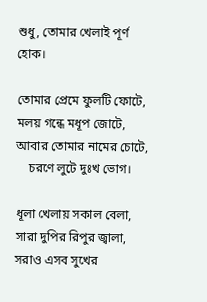শুধু, তোমার খেলাই পূর্ণ হোক।

তোমার প্রেমে ফুলটি ফোটে,
মলয় গন্ধে মধূপ জোটে,
আবার তোমার নামের চোটে,
    চরণে লুটে দুঃখ ভোগ।

ধূলা খেলায় সকাল বেলা,
সারা দুপির রিপুর জ্বালা,
সরাও এসব সুখের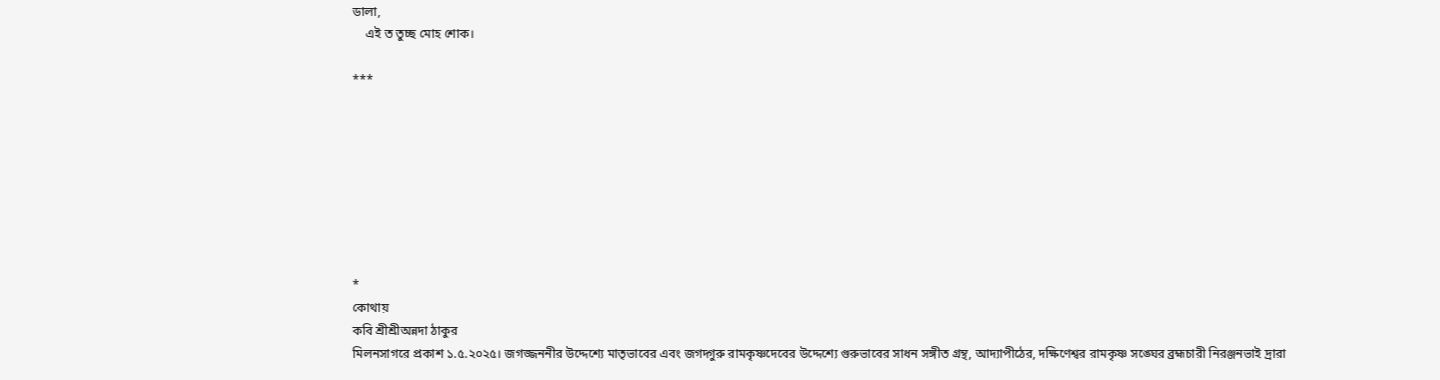ডালা,
    এই ত তুচ্ছ মোহ শোক।

***








*
কোথায়
কবি শ্রীশ্রীঅন্নদা ঠাকুর
মিলনসাগরে প্রকাশ ১.৫.২০২৫। জগজ্জননীর উদ্দেশ্যে মাতৃভাবের এবং জগদ্গুরু রামকৃষ্ণদেবের উদ্দেশ্যে গুরুভাবের সাধন সঙ্গীত গ্রন্থ, আদ্যাপীঠের, দক্ষিণেশ্বর রামকৃষ্ণ সঙ্ঘের ব্রহ্মচারী নিরঞ্জনভাই দ্রারা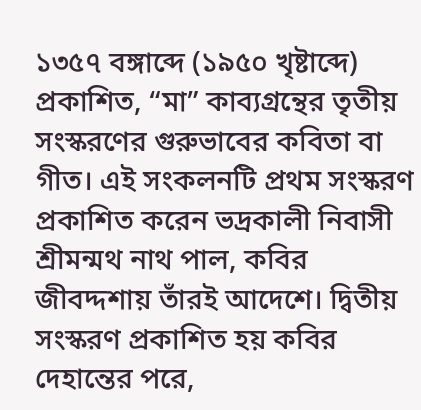১৩৫৭ বঙ্গাব্দে (১৯৫০ খৃষ্টাব্দে) প্রকাশিত, “মা” কাব্যগ্রন্থের তৃতীয় সংস্করণের গুরুভাবের কবিতা বা গীত। এই সংকলনটি প্রথম সংস্করণ প্রকাশিত করেন ভদ্রকালী নিবাসী শ্রীমন্মথ নাথ পাল, কবির জীবদ্দশায় তাঁরই আদেশে। দ্বিতীয় সংস্করণ প্রকাশিত হয় কবির দেহান্তের পরে,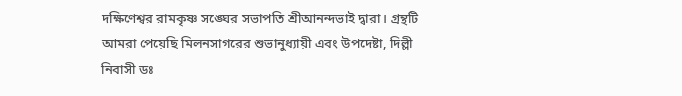দক্ষিণেশ্বর রামকৃষ্ণ সঙ্ঘের সভাপতি শ্রীআনন্দভাই দ্বারা। গ্রন্থটি আমরা পেয়েছি মিলনসাগরের শুভানুধ্যায়ী এবং উপদেষ্টা, দিল্লী নিবাসী ডঃ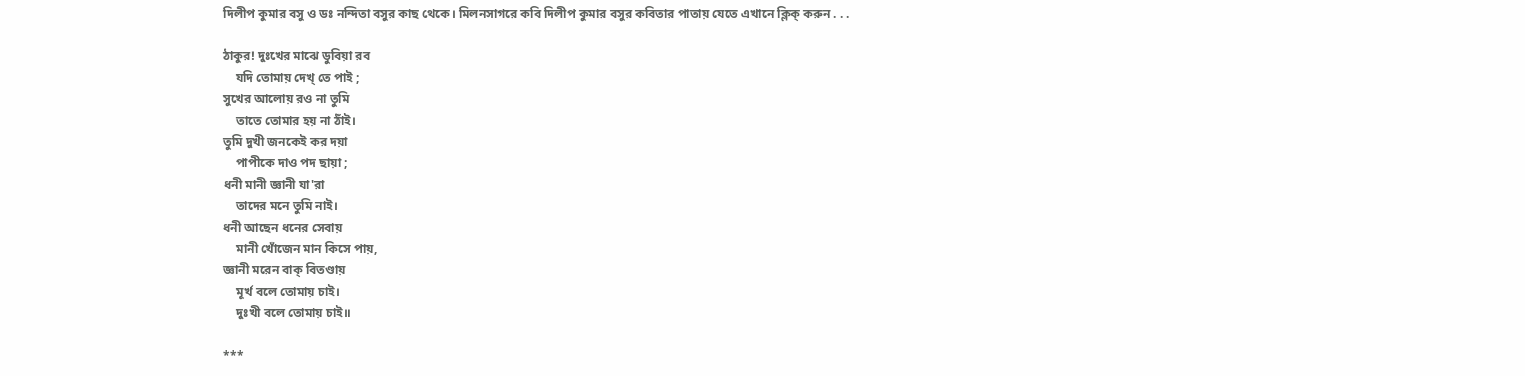দিলীপ কুমার বসু ও ডঃ নন্দিতা বসুর কাছ থেকে। মিলনসাগরে কবি দিলীপ কুমার বসুর কবিতার পাতায় যেতে এখানে ক্লিক্ করুন . . .

ঠাকুর! দুঃখের মাঝে ডুবিয়া রব
    যদি তোমায় দেখ্ তে পাই ;
সুখের আলোয় রও না তুমি
    তাতে তোমার হয় না ঠাঁই।
তুমি দুখী জনকেই কর দয়া
    পাপীকে দাও পদ ছায়া ;
ধনী মানী জ্ঞানী যা'রা
    তাদের মনে তুমি নাই।
ধনী আছেন ধনের সেবায়
    মানী খোঁজেন মান কিসে পায়,
জ্ঞানী মরেন বাক্‌ বিতণ্ডায়
    মূর্খ বলে তোমায় চাই।
    দুঃখী বলে তোমায় চাই॥

***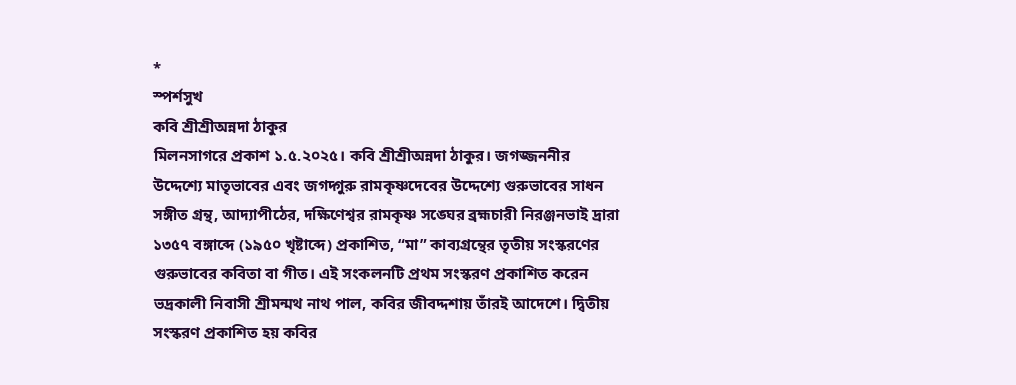*
স্পর্শসুখ
কবি শ্রীশ্রীঅন্নদা ঠাকুর
মিলনসাগরে প্রকাশ ১.৫.২০২৫। কবি শ্রীশ্রীঅন্নদা ঠাকুর। জগজ্জননীর উদ্দেশ্যে মাতৃভাবের এবং জগদ্গুরু রামকৃষ্ণদেবের উদ্দেশ্যে গুরুভাবের সাধন সঙ্গীত গ্রন্থ, আদ্যাপীঠের, দক্ষিণেশ্বর রামকৃষ্ণ সঙ্ঘের ব্রহ্মচারী নিরঞ্জনভাই দ্রারা ১৩৫৭ বঙ্গাব্দে (১৯৫০ খৃষ্টাব্দে) প্রকাশিত, “মা” কাব্যগ্রন্থের তৃতীয় সংস্করণের গুরুভাবের কবিতা বা গীত। এই সংকলনটি প্রথম সংস্করণ প্রকাশিত করেন ভদ্রকালী নিবাসী শ্রীমন্মথ নাথ পাল, কবির জীবদ্দশায় তাঁরই আদেশে। দ্বিতীয় সংস্করণ প্রকাশিত হয় কবির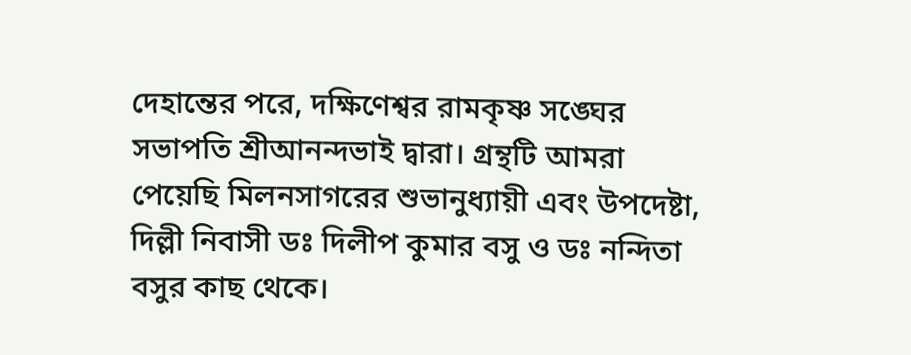দেহান্তের পরে, দক্ষিণেশ্বর রামকৃষ্ণ সঙ্ঘের সভাপতি শ্রীআনন্দভাই দ্বারা। গ্রন্থটি আমরা পেয়েছি মিলনসাগরের শুভানুধ্যায়ী এবং উপদেষ্টা, দিল্লী নিবাসী ডঃ দিলীপ কুমার বসু ও ডঃ নন্দিতা বসুর কাছ থেকে।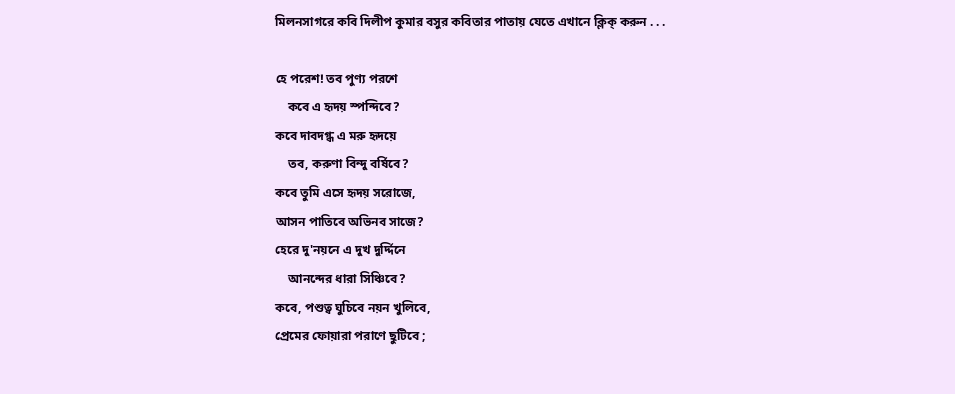মিলনসাগরে কবি দিলীপ কুমার বসুর কবিতার পাতায় যেতে এখানে ক্লিক্ করুন . . .

হে পরেশ! তব পুণ্য পরশে
    কবে এ হৃদয় স্পন্দিবে?
কবে দাবদগ্ধ এ মরু হৃদয়ে
    তব, করুণা বিন্দু বর্ষিবে?
কবে তুমি এসে হৃদয় সরোজে,
আসন পাতিবে অভিনব সাজে?
হেরে দু'নয়নে এ দুখ দুর্দ্দিনে
    আনন্দের ধারা সিঞ্চিবে?
কবে, পশুত্ব ঘুচিবে নয়ন খুলিবে,
প্রেমের ফোয়ারা পরাণে ছুটিবে ;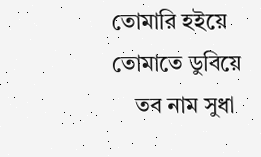তোমারি হইয়ে তোমাতে ডুবিয়ে
    তব নাম সুধা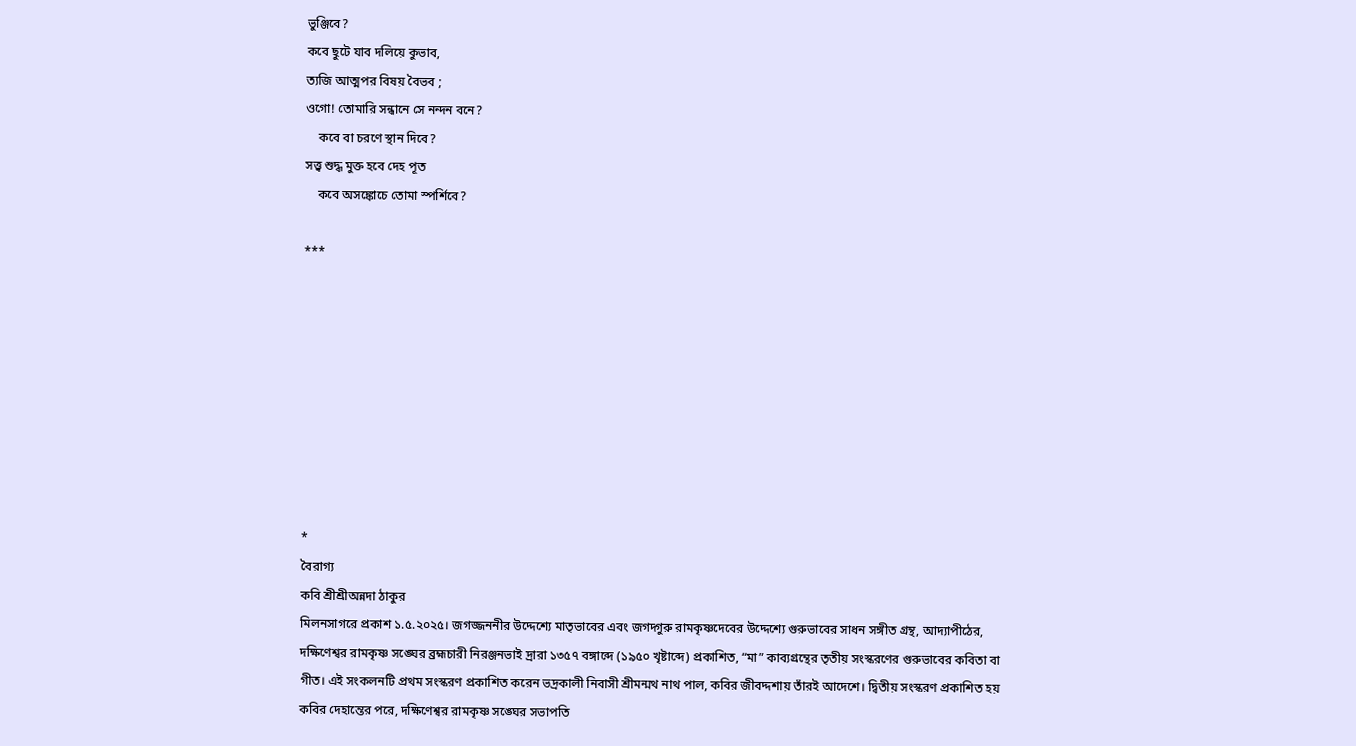ভুঞ্জিবে?
কবে ছুটে যাব দলিয়ে কুভাব,
ত্যজি আত্মপর বিষয় বৈভব ;
ওগো! তোমারি সন্ধানে সে নন্দন বনে?
    কবে বা চরণে স্থান দিবে?
সত্ত্ব শুদ্ধ মুক্ত হবে দেহ পূত
    কবে অসঙ্কোচে তোমা স্পর্শিবে?

***









*
বৈরাগ্য
কবি শ্রীশ্রীঅন্নদা ঠাকুর
মিলনসাগরে প্রকাশ ১.৫.২০২৫। জগজ্জননীর উদ্দেশ্যে মাতৃভাবের এবং জগদ্গুরু রামকৃষ্ণদেবের উদ্দেশ্যে গুরুভাবের সাধন সঙ্গীত গ্রন্থ, আদ্যাপীঠের, দক্ষিণেশ্বর রামকৃষ্ণ সঙ্ঘের ব্রহ্মচারী নিরঞ্জনভাই দ্রারা ১৩৫৭ বঙ্গাব্দে (১৯৫০ খৃষ্টাব্দে) প্রকাশিত, “মা” কাব্যগ্রন্থের তৃতীয় সংস্করণের গুরুভাবের কবিতা বা গীত। এই সংকলনটি প্রথম সংস্করণ প্রকাশিত করেন ভদ্রকালী নিবাসী শ্রীমন্মথ নাথ পাল, কবির জীবদ্দশায় তাঁরই আদেশে। দ্বিতীয় সংস্করণ প্রকাশিত হয় কবির দেহান্তের পরে, দক্ষিণেশ্বর রামকৃষ্ণ সঙ্ঘের সভাপতি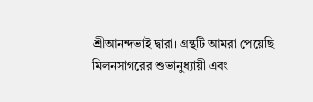শ্রীআনন্দভাই দ্বারা। গ্রন্থটি আমরা পেয়েছি মিলনসাগরের শুভানুধ্যায়ী এবং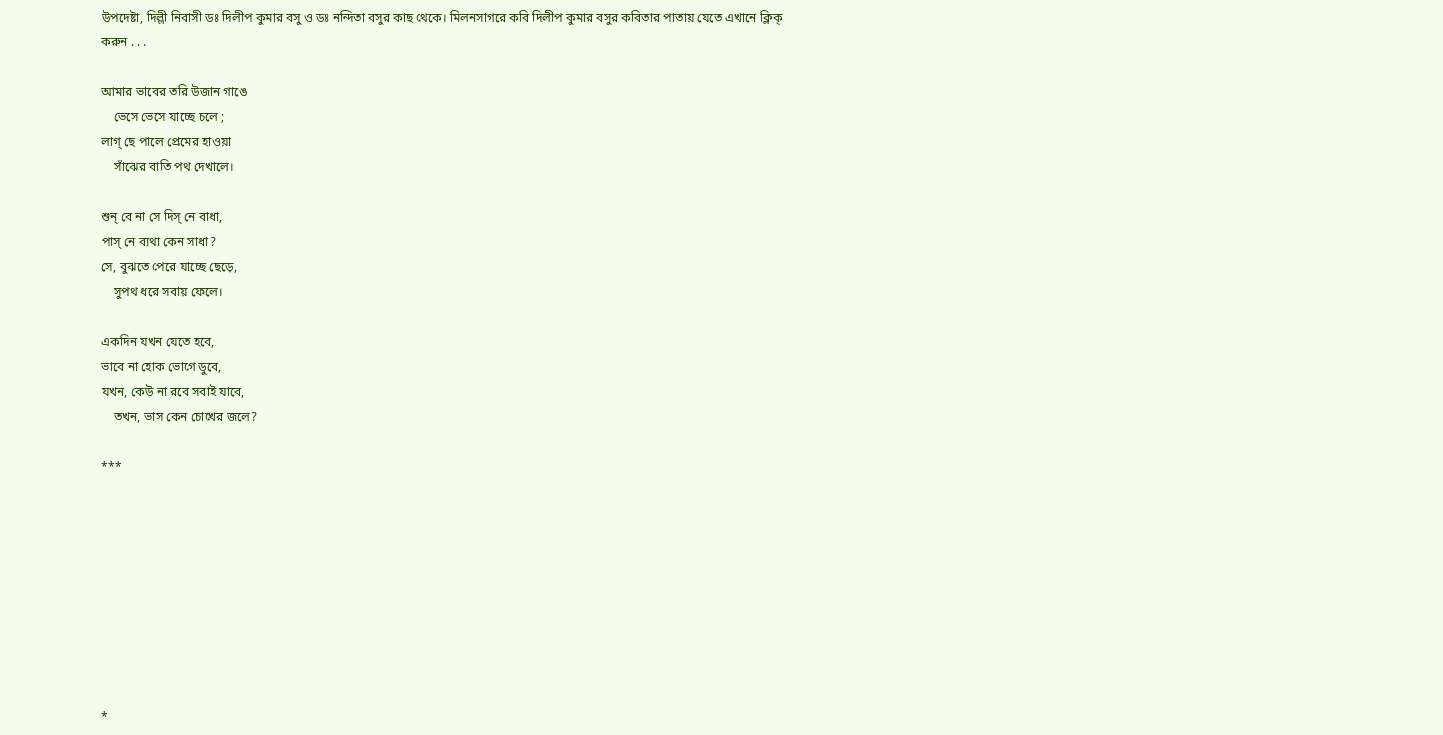উপদেষ্টা, দিল্লী নিবাসী ডঃ দিলীপ কুমার বসু ও ডঃ নন্দিতা বসুর কাছ থেকে। মিলনসাগরে কবি দিলীপ কুমার বসুর কবিতার পাতায় যেতে এখানে ক্লিক্ করুন . . .

আমার ভাবের তরি উজান গাঙে
    ভেসে ভেসে যাচ্ছে চলে ;
লাগ্ ছে পালে প্রেমের হাওয়া
    সাঁঝের বাতি পথ দেখালে।

শুন্ বে না সে দিস্ নে বাধা,
পাস্ নে ব্যথা কেন সাধা?
সে, বুঝতে পেরে যাচ্ছে ছেড়ে,
    সুপথ ধরে সবায় ফেলে।

একদিন যখন যেতে হবে,
ভাবে না হোক ভোগে ডুবে,
যখন, কেউ না রবে সবাই যাবে,
    তখন, ভাস কেন চোখের জলে?

***









*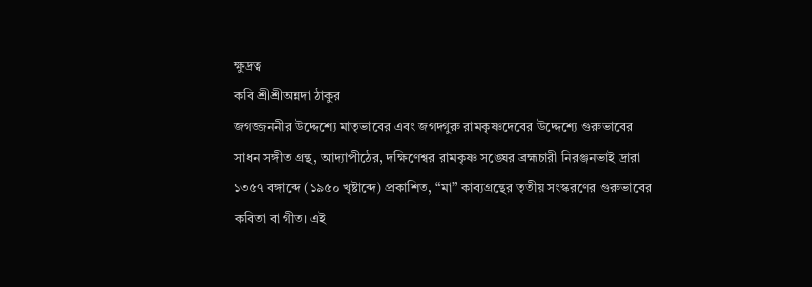ক্ষুদ্রত্ব
কবি শ্রীশ্রীঅন্নদা ঠাকুর
জগজ্জননীর উদ্দেশ্যে মাতৃভাবের এবং জগদ্গুরু রামকৃষ্ণদেবের উদ্দেশ্যে গুরুভাবের সাধন সঙ্গীত গ্রন্থ, আদ্যাপীঠের, দক্ষিণেশ্বর রামকৃষ্ণ সঙ্ঘের ব্রহ্মচারী নিরঞ্জনভাই দ্রারা ১৩৫৭ বঙ্গাব্দে (১৯৫০ খৃষ্টাব্দে) প্রকাশিত, “মা” কাব্যগ্রন্থের তৃতীয় সংস্করণের গুরুভাবের কবিতা বা গীত। এই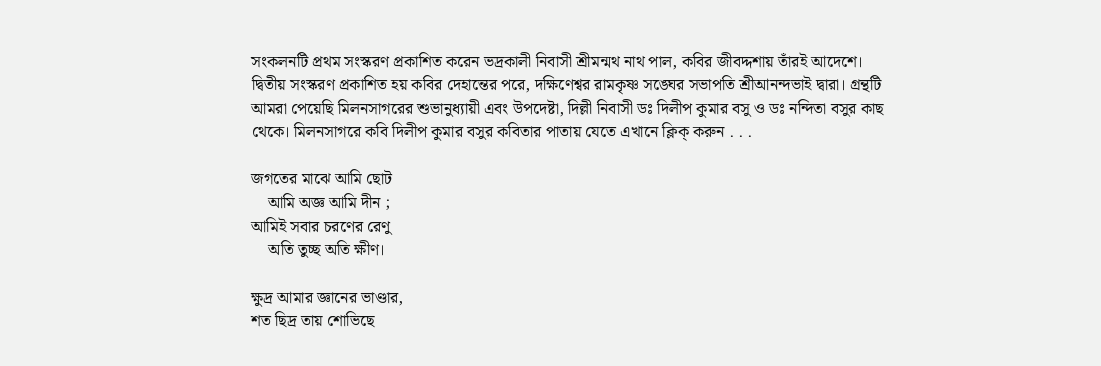সংকলনটি প্রথম সংস্করণ প্রকাশিত করেন ভদ্রকালী নিবাসী শ্রীমন্মথ নাথ পাল, কবির জীবদ্দশায় তাঁরই আদেশে। দ্বিতীয় সংস্করণ প্রকাশিত হয় কবির দেহান্তের পরে, দক্ষিণেশ্বর রামকৃষ্ণ সঙ্ঘের সভাপতি শ্রীআনন্দভাই দ্বারা। গ্রন্থটি আমরা পেয়েছি মিলনসাগরের শুভানুধ্যায়ী এবং উপদেষ্টা, দিল্লী নিবাসী ডঃ দিলীপ কুমার বসু ও ডঃ নন্দিতা বসুর কাছ থেকে। মিলনসাগরে কবি দিলীপ কুমার বসুর কবিতার পাতায় যেতে এখানে ক্লিক্ করুন . . .

জগতের মাঝে আমি ছোট
    আমি অজ্ঞ আমি দীন ;
আমিই সবার চরণের রেণু
    অতি তুচ্ছ অতি ক্ষীণ।

ক্ষুদ্র আমার জ্ঞানের ভাণ্ডার,
শত ছিদ্র তায় শোভিছে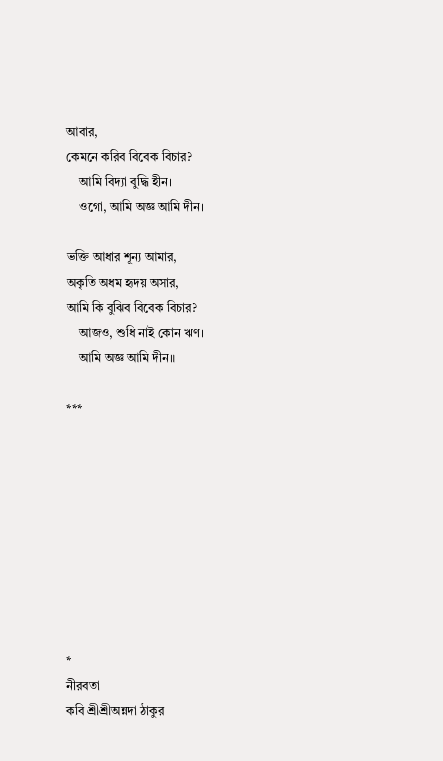আবার,
কেমনে করিব বিবেক বিচার?
    আমি বিদ্যা বুদ্ধি হীন।
    ওগো, আমি অজ্ঞ আমি দীন।

ভক্তি আধার শূন্য আমার,
অকৃতি অধম হৃদয় অসার,
আমি কি বুঝিব বিবেক বিচার?
    আজও, শুধি নাই কোন ঋণ।
    আমি অজ্ঞ আমি দীন॥

***









*
নীরবতা
কবি শ্রীশ্রীঅন্নদা ঠাকুর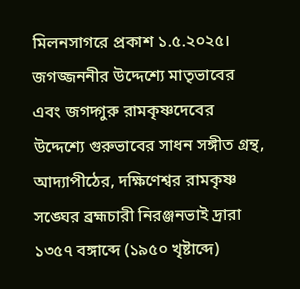মিলনসাগরে প্রকাশ ১.৫.২০২৫। জগজ্জননীর উদ্দেশ্যে মাতৃভাবের এবং জগদ্গুরু রামকৃষ্ণদেবের উদ্দেশ্যে গুরুভাবের সাধন সঙ্গীত গ্রন্থ, আদ্যাপীঠের, দক্ষিণেশ্বর রামকৃষ্ণ সঙ্ঘের ব্রহ্মচারী নিরঞ্জনভাই দ্রারা ১৩৫৭ বঙ্গাব্দে (১৯৫০ খৃষ্টাব্দে)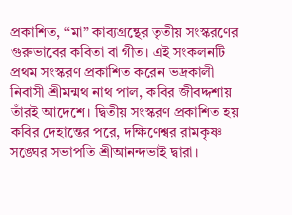প্রকাশিত, “মা” কাব্যগ্রন্থের তৃতীয় সংস্করণের গুরুভাবের কবিতা বা গীত। এই সংকলনটি প্রথম সংস্করণ প্রকাশিত করেন ভদ্রকালী নিবাসী শ্রীমন্মথ নাথ পাল, কবির জীবদ্দশায় তাঁরই আদেশে। দ্বিতীয় সংস্করণ প্রকাশিত হয় কবির দেহান্তের পরে, দক্ষিণেশ্বর রামকৃষ্ণ সঙ্ঘের সভাপতি শ্রীআনন্দভাই দ্বারা।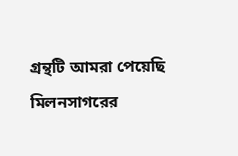গ্রন্থটি আমরা পেয়েছি মিলনসাগরের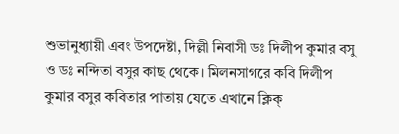শুভানুধ্যায়ী এবং উপদেষ্টা, দিল্লী নিবাসী ডঃ দিলীপ কুমার বসু ও ডঃ নন্দিতা বসুর কাছ থেকে। মিলনসাগরে কবি দিলীপ কুমার বসুর কবিতার পাতায় যেতে এখানে ক্লিক্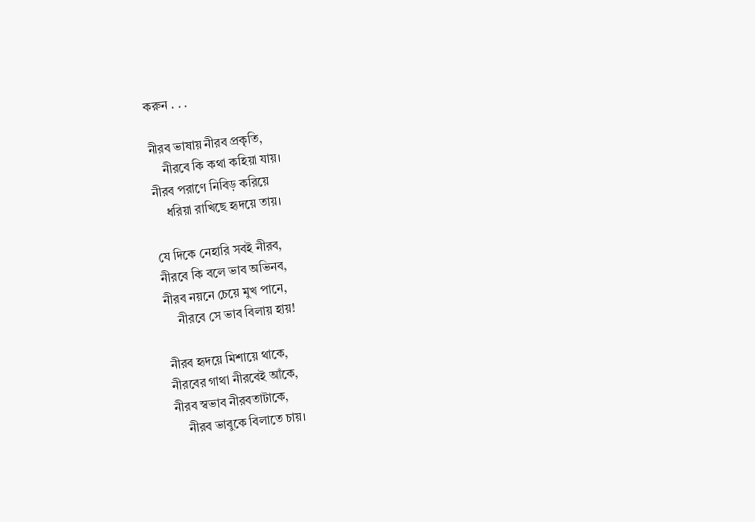করুন . . .

নীরব ভাষায় নীরব প্রকৃতি,
    নীরবে কি কথা কহিয়া যায়।
নীরব পরাণে নিবিড় করিয়ে
    ধরিয়া রাখিছে হৃদয়ে তায়।

যে দিকে নেহারি সবই নীরব,
নীরবে কি বলে ভাব অভিনব,
নীরব নয়নে চেয়ে মুখ পানে,
    নীরবে সে ভাব বিলায় হায়!

নীরব হৃদয়ে মিশায়ে থাকে,
নীরবের গাথা নীরবেই আঁকে,
নীরব স্বভাব নীরবতাটাকে,
    নীরব ভাবুকে বিলাতে চায়।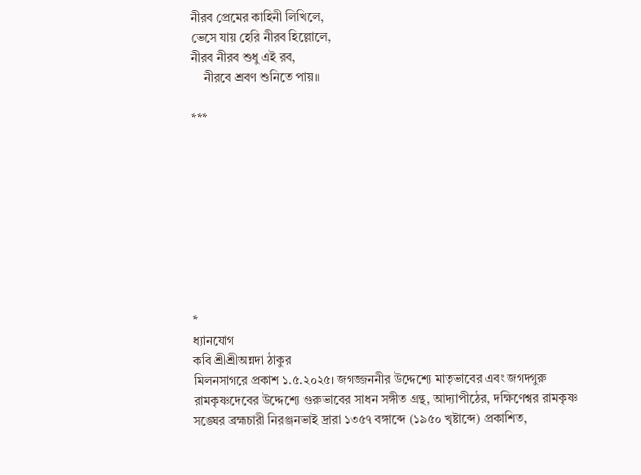নীরব প্রেমের কাহিনী লিখিলে,
ভেসে যায় হেরি নীরব হিল্লোলে,
নীরব নীরব শুধু এই রব,
    নীরবে শ্রবণ শুনিতে পায়॥

***









*
ধ্যানযোগ
কবি শ্রীশ্রীঅন্নদা ঠাকুর
মিলনসাগরে প্রকাশ ১.৫.২০২৫। জগজ্জননীর উদ্দেশ্যে মাতৃভাবের এবং জগদ্গুরু রামকৃষ্ণদেবের উদ্দেশ্যে গুরুভাবের সাধন সঙ্গীত গ্রন্থ, আদ্যাপীঠের, দক্ষিণেশ্বর রামকৃষ্ণ সঙ্ঘের ব্রহ্মচারী নিরঞ্জনভাই দ্রারা ১৩৫৭ বঙ্গাব্দে (১৯৫০ খৃষ্টাব্দে) প্রকাশিত,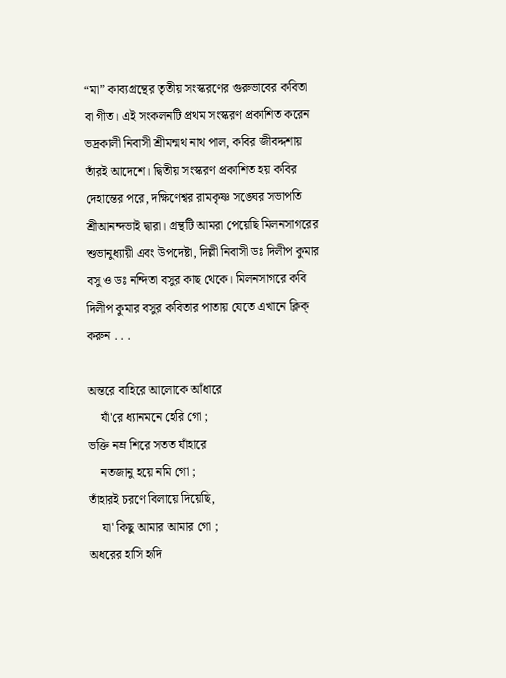“মা” কাব্যগ্রন্থের তৃতীয় সংস্করণের গুরুভাবের কবিতা বা গীত। এই সংকলনটি প্রথম সংস্করণ প্রকাশিত করেন ভদ্রকালী নিবাসী শ্রীমন্মথ নাথ পাল, কবির জীবদ্দশায় তাঁরই আদেশে। দ্বিতীয় সংস্করণ প্রকাশিত হয় কবির দেহান্তের পরে, দক্ষিণেশ্বর রামকৃষ্ণ সঙ্ঘের সভাপতি শ্রীআনন্দভাই দ্বারা। গ্রন্থটি আমরা পেয়েছি মিলনসাগরের শুভানুধ্যায়ী এবং উপদেষ্টা, দিল্লী নিবাসী ডঃ দিলীপ কুমার বসু ও ডঃ নন্দিতা বসুর কাছ থেকে। মিলনসাগরে কবি দিলীপ কুমার বসুর কবিতার পাতায় যেতে এখানে ক্লিক্ করুন . . .

অন্তরে বাহিরে আলোকে আঁধারে
    যাঁ'রে ধ্যানমনে হেরি গো ;
ভক্তি নম্র শিরে সতত যাঁহারে
    নতজানু হয়ে নমি গো ;
তাঁহারই চরণে বিলায়ে দিয়েছি,
    যা' কিছু আমার আমার গো ;
অধরের হাসি হৃদি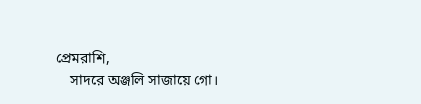প্রেমরাশি,
    সাদরে অঞ্জলি সাজায়ে গো।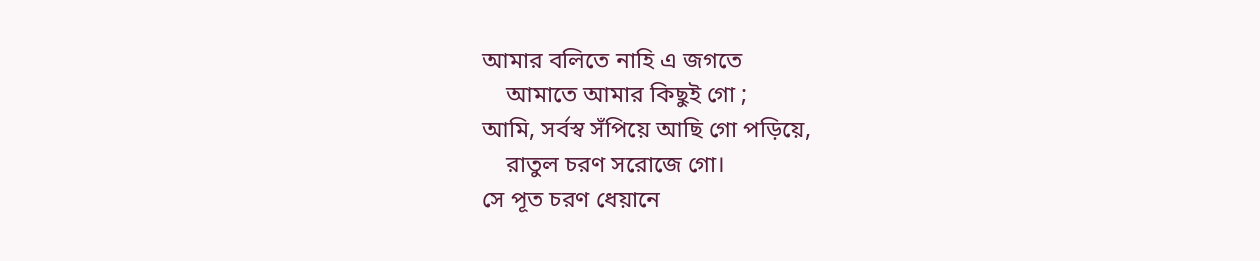আমার বলিতে নাহি এ জগতে‌
    আমাতে আমার কিছুই গো ;
আমি, সর্বস্ব সঁপিয়ে আছি গো পড়িয়ে,
    রাতুল চরণ সরোজে গো।
সে পূত চরণ ধেয়ানে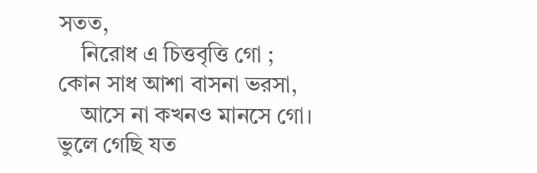সতত,
    নিরোধ এ চিত্তবৃত্তি গো ;
কোন সাধ আশা বাসনা ভরসা,
    আসে না কখনও মানসে গো।
ভুলে গেছি যত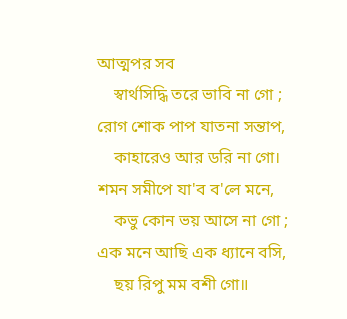আত্মপর সব
    স্বার্থসিদ্ধি তরে ভাবি না গো ;
রোগ শোক পাপ যাতনা সন্তাপ,
    কাহারেও আর ডরি না গো।
শমন সমীপে যা'ব ব'লে মনে,
    কভু কোন ভয় আসে না গো ;
এক মনে আছি এক ধ্যানে বসি,
    ছয় রিপু মম বশী গো॥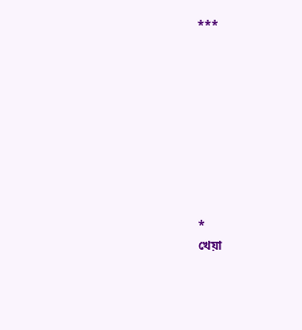***









*
খেয়া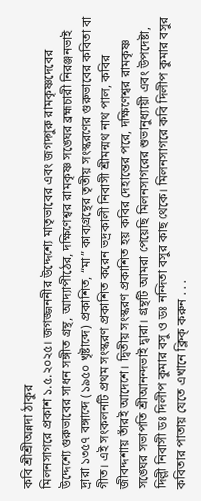কবি শ্রীশ্রীঅন্নদা ঠাকুর
মিলনসাগরে প্রকাশ ১.৫.২০২৫। জগজ্জননীর উদ্দেশ্যে মাতৃভাবের এবং জগদ্গুরু রামকৃষ্ণদেবের উদ্দেশ্যে গুরুভাবের সাধন সঙ্গীত গ্রন্থ, আদ্যাপীঠের, দক্ষিণেশ্বর রামকৃষ্ণ সঙ্ঘের ব্রহ্মচারী নিরঞ্জনভাই দ্রারা ১৩৫৭ বঙ্গাব্দে (১৯৫০ খৃষ্টাব্দে) প্রকাশিত, “মা” কাব্যগ্রন্থের তৃতীয় সংস্করণের গুরুভাবের কবিতা বা গীত। এই সংকলনটি প্রথম সংস্করণ প্রকাশিত করেন ভদ্রকালী নিবাসী শ্রীমন্মথ নাথ পাল, কবির জীবদ্দশায় তাঁরই আদেশে। দ্বিতীয় সংস্করণ প্রকাশিত হয় কবির দেহান্তের পরে, দক্ষিণেশ্বর রামকৃষ্ণ সঙ্ঘের সভাপতি শ্রীআনন্দভাই দ্বারা। গ্রন্থটি আমরা পেয়েছি মিলনসাগরের শুভানুধ্যায়ী এবং উপদেষ্টা, দিল্লী নিবাসী ডঃ দিলীপ কুমার বসু ও ডঃ নন্দিতা বসুর কাছ থেকে। মিলনসাগরে কবি দিলীপ কুমার বসুর কবিতার পাতায় যেতে এখানে ক্লিক্ করুন . . .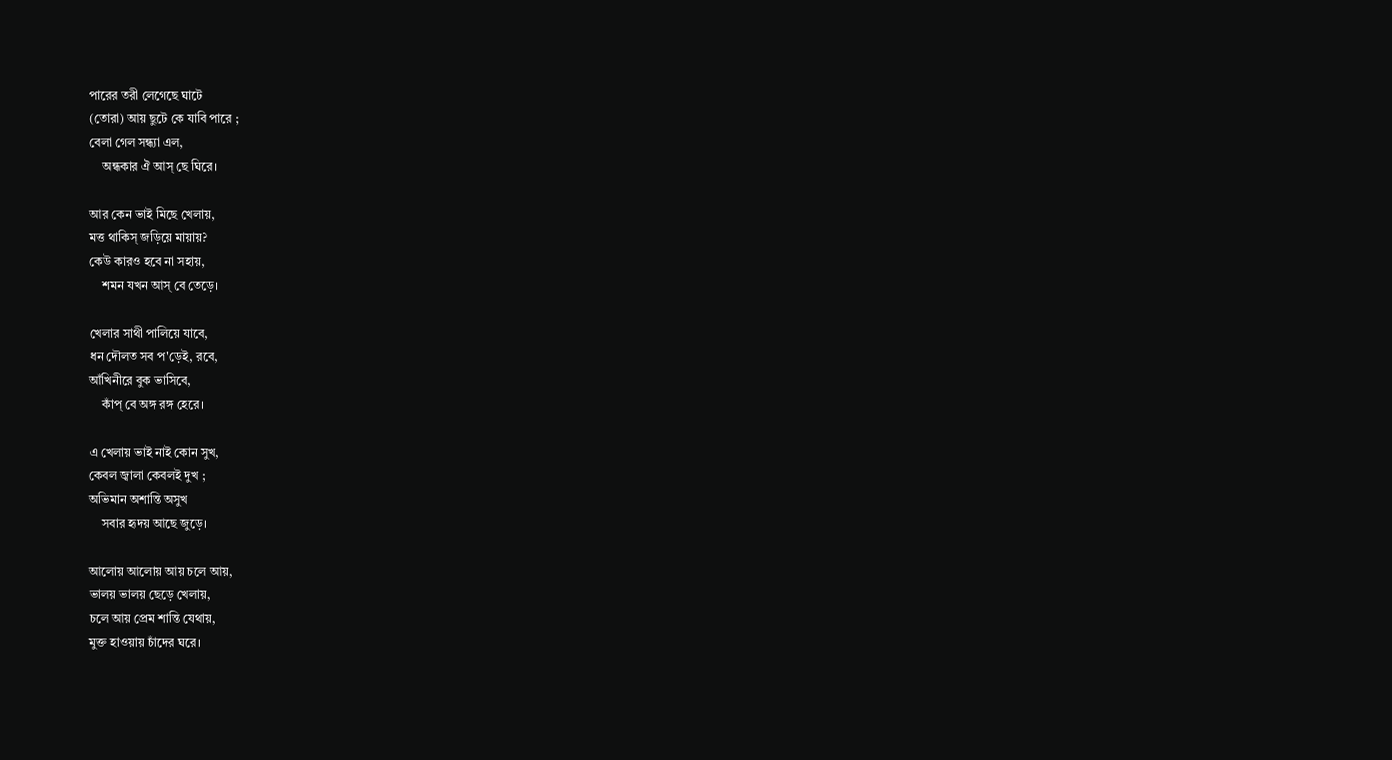পারের তরী লেগেছে ঘাটে
(তোরা) আয় ছুটে কে যাবি পারে ;
বেলা গেল সন্ধ্যা এল,
    অন্ধকার ঐ আস্ ছে ঘিরে।

আর কেন ভাই মিছে খেলায়,
মত্ত থাকিস্‌ জড়িয়ে মায়ায়?
কেউ কারও হবে না সহায়,
    শমন যখন আস্ বে তেড়ে।

খেলার সাথী পালিয়ে যাবে,
ধন দৌলত সব প'ড়েই, রবে,
আঁখিনীরে বুক ভাসিবে,
    কাঁপ্ বে অঙ্গ রঙ্গ হেরে।

এ খেলায় ভাই নাই কোন সুখ,
কেবল জ্বালা কেবলই দুখ ;
অভিমান অশান্তি অসুখ
    সবার হৃদয় আছে জুড়ে।

আলোয় আলোয় আয় চলে আয়,
ভালয় ভালয় ছেড়ে খেলায়,
চলে আয় প্রেম শান্তি যেথায়,
মুক্ত হাওয়ায় চাঁদের ঘরে।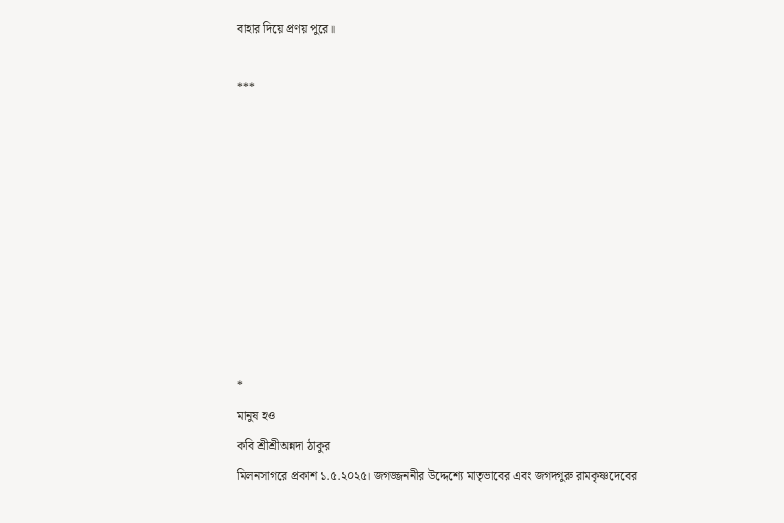বাহার দিয়ে প্রণয় পুরে॥

***









*
মানুষ হও
কবি শ্রীশ্রীঅন্নদা ঠাকুর
মিলনসাগরে প্রকাশ ১.৫.২০২৫। জগজ্জননীর উদ্দেশ্যে মাতৃভাবের এবং জগদ্গুরু রামকৃষ্ণদেবের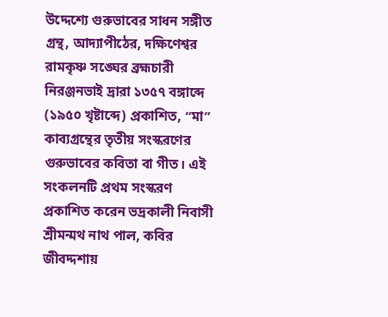উদ্দেশ্যে গুরুভাবের সাধন সঙ্গীত গ্রন্থ, আদ্যাপীঠের, দক্ষিণেশ্বর রামকৃষ্ণ সঙ্ঘের ব্রহ্মচারী নিরঞ্জনভাই দ্রারা ১৩৫৭ বঙ্গাব্দে (১৯৫০ খৃষ্টাব্দে) প্রকাশিত, “মা” কাব্যগ্রন্থের তৃতীয় সংস্করণের গুরুভাবের কবিতা বা গীত। এই সংকলনটি প্রথম সংস্করণ প্রকাশিত করেন ভদ্রকালী নিবাসী শ্রীমন্মথ নাথ পাল, কবির জীবদ্দশায়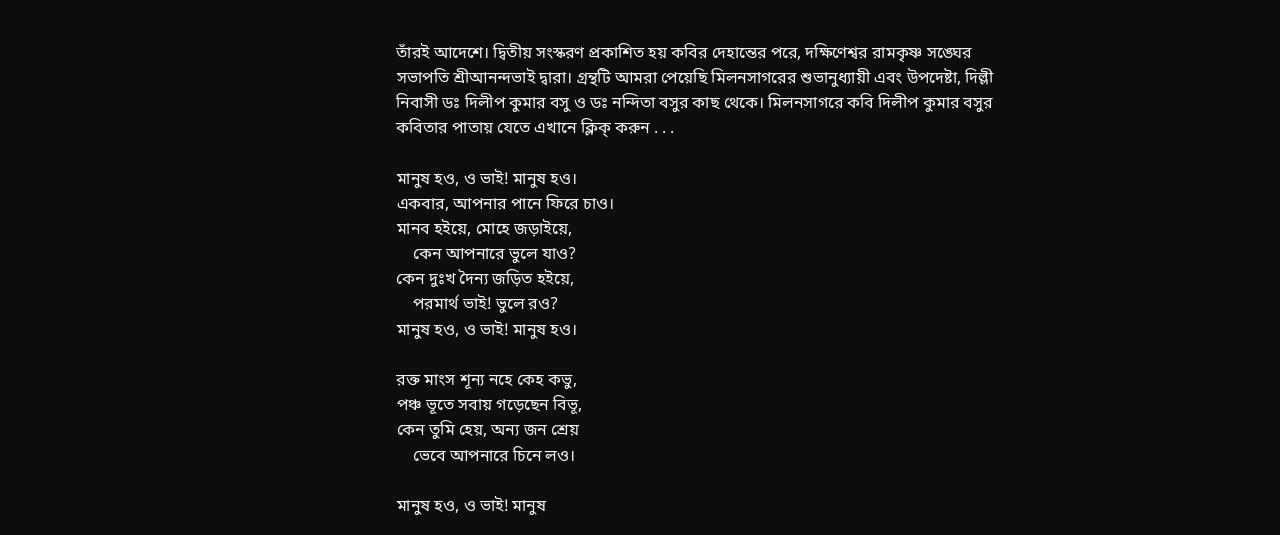তাঁরই আদেশে। দ্বিতীয় সংস্করণ প্রকাশিত হয় কবির দেহান্তের পরে, দক্ষিণেশ্বর রামকৃষ্ণ সঙ্ঘের সভাপতি শ্রীআনন্দভাই দ্বারা। গ্রন্থটি আমরা পেয়েছি মিলনসাগরের শুভানুধ্যায়ী এবং উপদেষ্টা, দিল্লী নিবাসী ডঃ দিলীপ কুমার বসু ও ডঃ নন্দিতা বসুর কাছ থেকে। মিলনসাগরে কবি দিলীপ কুমার বসুর কবিতার পাতায় যেতে এখানে ক্লিক্ করুন . . .

মানুষ হও, ও ভাই! মানুষ হও।
একবার, আপনার পানে ফিরে চাও।
মানব হইয়ে, মোহে জড়াইয়ে,
    কেন আপনারে ভুলে যাও?
কেন দুঃখ দৈন্য জড়িত হইয়ে,
    পরমার্থ ভাই! ভুলে রও?
মানুষ হও, ও ভাই! মানুষ হও।

রক্ত মাংস শূন্য নহে কেহ কভু,
পঞ্চ ভূতে সবায় গড়েছেন বিভূ,
কেন তুমি হেয়, অন্য জন শ্রেয়
    ভেবে আপনারে চিনে লও।

মানুষ হও, ও ভাই! মানুষ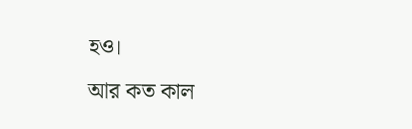হও।
আর কত কাল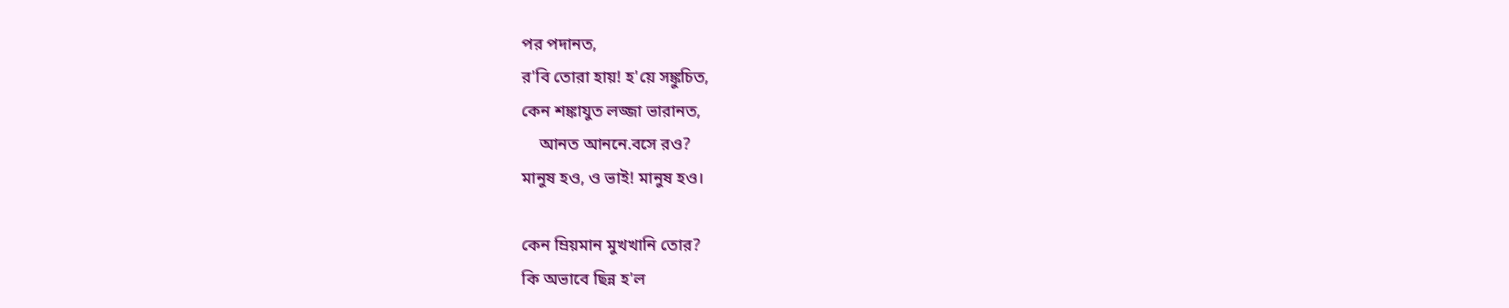পর পদানত,
র'বি তোরা হায়! হ'য়ে সঙ্কুচিত,
কেন শঙ্কাযুত লজ্জা ভারানত,
    আনত আননে.বসে রও?
মানুষ হও, ও ভাই! মানুষ হও।

কেন ম্রিয়মান মুখখানি তোর?
কি অভাবে ছিন্ন হ'ল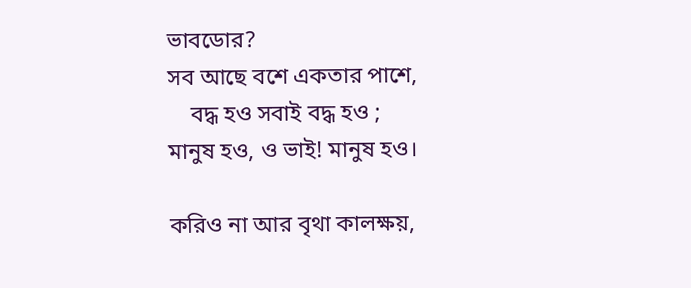ভাবডোর?
সব আছে বশে একতার পাশে,
    বদ্ধ হও সবাই বদ্ধ হও ;
মানুষ হও, ও ভাই! মানুষ হও।

করিও না আর বৃথা কালক্ষয়,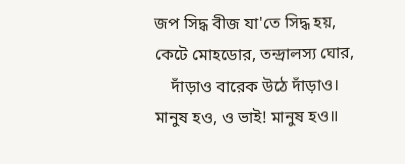জপ সিদ্ধ বীজ যা'তে সিদ্ধ হয়,
কেটে মোহডোর, তন্দ্রালস্য ঘোর,
    দাঁড়াও বারেক উঠে দাঁড়াও।
মানুষ হও, ও ভাই! মানুষ হও॥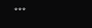***